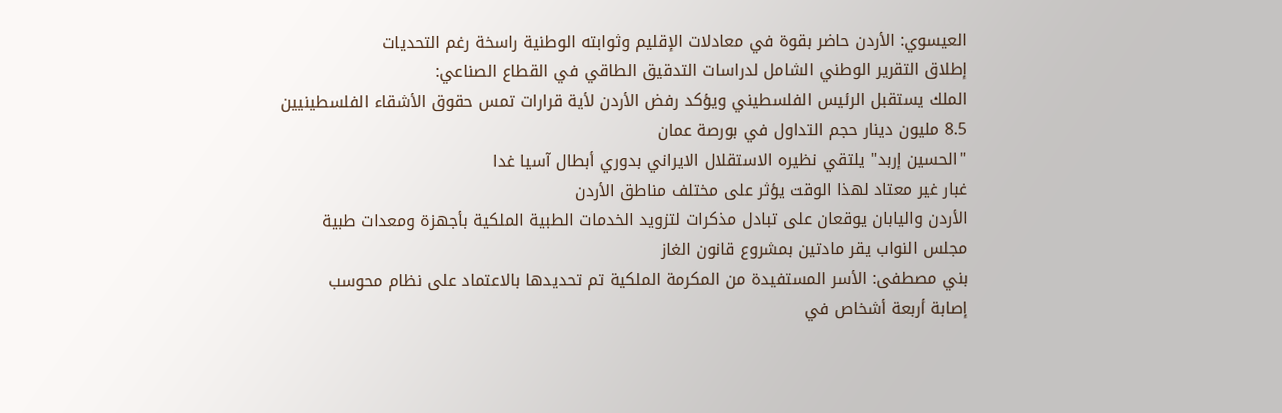العيسوي: الأردن حاضر بقوة في معادلات الإقليم وثوابته الوطنية راسخة رغم التحديات
إطلاق التقرير الوطني الشامل لدراسات التدقيق الطاقي في القطاع الصناعي:
الملك يستقبل الرئيس الفلسطيني ويؤكد رفض الأردن لأية قرارات تمس حقوق الأشقاء الفلسطينيين
8.5 مليون دينار حجم التداول في بورصة عمان
"الحسين إربد" يلتقي نظيره الاستقلال الايراني بدوري أبطال آسيا غدا
غبار غير معتاد لهذا الوقت يؤثر على مختلف مناطق الأردن
الأردن واليابان يوقعان على تبادل مذكرات لتزويد الخدمات الطبية الملكية بأجهزة ومعدات طبية
مجلس النواب يقر مادتين بمشروع قانون الغاز
بني مصطفى: الأسر المستفيدة من المكرمة الملكية تم تحديدها بالاعتماد على نظام محوسب
إصابة أربعة أشخاص في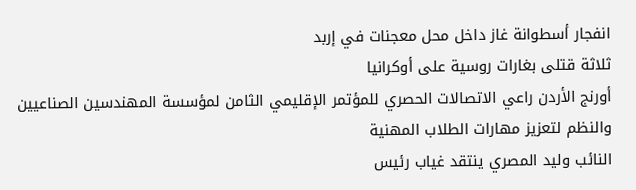انفجار أسطوانة غاز داخل محل معجنات في إربد
ثلاثة قتلى بغارات روسية على أوكرانيا
أورنج الأردن راعي الاتصالات الحصري للمؤتمر الإقليمي الثامن لمؤسسة المهندسين الصناعيين والنظم لتعزيز مهارات الطلاب المهنية
النائب وليد المصري ينتقد غياب رئيس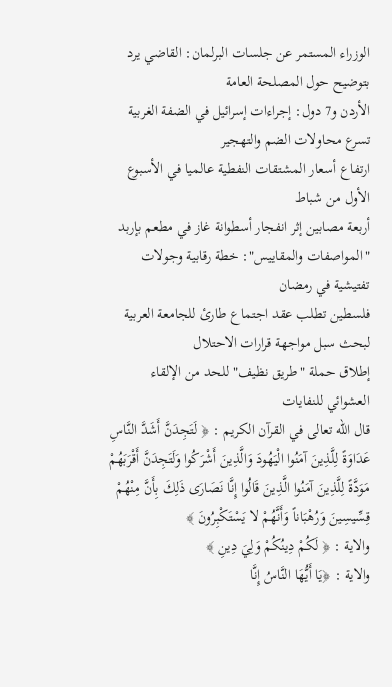الوزراء المستمر عن جلسات البرلمان: القاضي يرد بتوضيح حول المصلحة العامة
الأردن و7 دول: إجراءات إسرائيل في الضفة الغربية تسرع محاولات الضم والتهجير
ارتفاع أسعار المشتقات النفطية عالميا في الأسبوع الأول من شباط
أربعة مصابين إثر انفجار أسطوانة غاز في مطعم بإربد
"المواصفات والمقاييس": خطة رقابية وجولات تفتيشية في رمضان
فلسطين تطلب عقد اجتماع طارئ للجامعة العربية لبحث سبل مواجهة قرارات الاحتلال
إطلاق حملة "طريق نظيف" للحد من الإلقاء العشوائي للنفايات
قال الله تعالى في القرآن الكريم : ﴿ لَتَجِدَنَّ أَشَدَّ النَّاسِ عَدَاوَةً لِلَّذِينَ آمَنُوا الْيَهُودَ وَالَّذِينَ أَشْرَكُوا وَلَتَجِدَنَّ أَقْرَبَهُمْ مَوَدَّةً لِلَّذِينَ آمَنُوا الَّذِينَ قَالُوا إِنَّا نَصَارَى ذَلِكَ بِأَنَّ مِنْهُمْ قِسِّيسِينَ وَرُهْبَاناً وَأَنَّهُمْ لا يَسْتَكْبِرُونَ ﴾
والاية : ﴿ لَكُمْ دِينُكُمْ وَلِيَ دِينِ ﴾
والاية : ﴿يَا أَيُّهَا النَّاسُ إِنَّا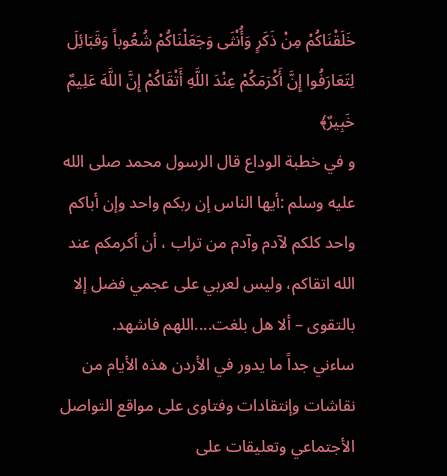خَلَقْنَاكُمْ مِنْ ذَكَرٍ وَأُنْثَى وَجَعَلْنَاكُمْ شُعُوباً وَقَبَائِلَ لِتَعَارَفُوا إِنَّ أَكْرَمَكُمْ عِنْدَ اللَّهِ أَتْقَاكُمْ إِنَّ اللَّهَ عَلِيمٌ خَبِيرٌ﴾
و في خطبة الوداع قال الرسول محمد صلى الله عليه وسلم :أيها الناس إن ربكم واحد وإن أباكم واحد كلكم لآدم وآدم من تراب ، أن أكرمكم عند الله اتقاكم، وليس لعربي على عجمي فضل إلا بالتقوى – ألا هل بلغت....اللهم فاشهد.
ساءني جداً ما يدور في الأردن هذه الأيام من نقاشات وإنتقادات وفتاوى على مواقع التواصل الأجتماعي وتعليقات على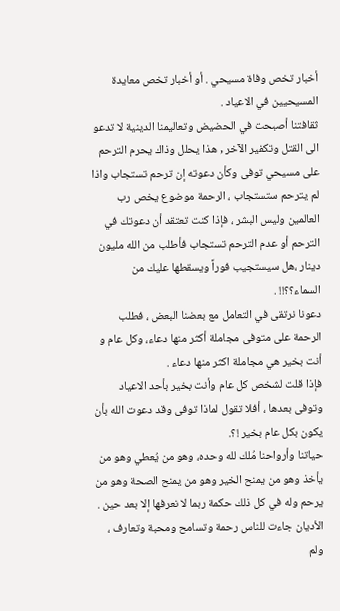أخبار تخص وفاة مسيحي . أو أخبار تخص معايدة المسيحيين في الاعياد .
ثقافتنا أصبحت في الحضيض وتعاليمنا الدينية لا تدعو الى القتل وتكفير الآخر , هذا يحلل وذاك يحرم الترحم على مسيحي توفى وكأن دعوته إن ترحم تستجاب واذا لم يترحم ستستجاب ، الرحمة موضوع يخص رب العالمين وليس البشر ، فإذا كنت تعتقد أن دعوتك في الترحم أو عدم الترحم تستجاب فأطلب من الله مليون دينار ،هل سيستجيب فوراً ويسقطها عليك من السماء؟؟!! .
دعونا نرتقى في التعامل مع بعضنا البعض ، فطلب الرحمة على متوفى مجاملة أكثر منها دعاء، وكل عام و أنت بخير هي مجاملة اكثر منها دعاء .
فإذا قلت لشخص كل عام وأنت بخير بأحد الاعياد وتوفى بعدها ، أفلا تقول لماذا توفى وقد دعوت الله بأن يكون بكل عام بخير !؟.
حياتنا وأرواحنا مُلك لله وحده، وهو من يُعطي وهو من يأخذ وهو من يمنح الخير وهو من يمنح الصحة وهو من يرحم وله في كل ذلك حكمة ربما لا نعرفها إلا بعد حين .
الأديان جاءت للناس رحمة وتسامح ومحبة وتعارف ، ولم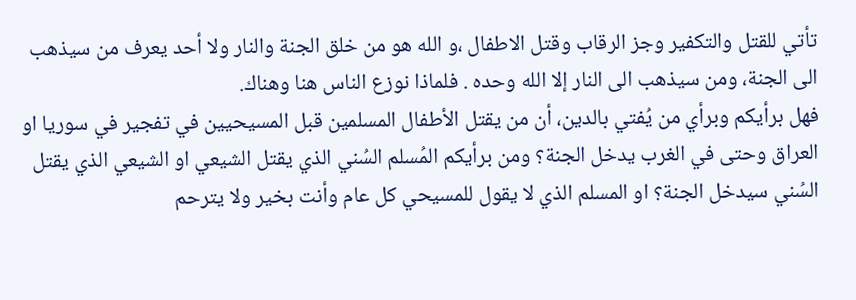تأتي للقتل والتكفير وجز الرقاب وقتل الاطفال ،و الله هو من خلق الجنة والنار ولا أحد يعرف من سيذهب الى الجنة، ومن سيذهب الى النار إلا الله وحده . فلماذا نوزع الناس هنا وهناك.
فهل برأيكم وبرأي من يُفتي بالدين، أن من يقتل الأطفال المسلمين قبل المسيحيين في تفجير في سوريا او العراق وحتى في الغرب يدخل الجنة؟ ومن برأيكم المُسلم السُني الذي يقتل الشيعي او الشيعي الذي يقتل السُني سيدخل الجنة؟ او المسلم الذي لا يقول للمسيحي كل عام وأنت بخير ولا يترحم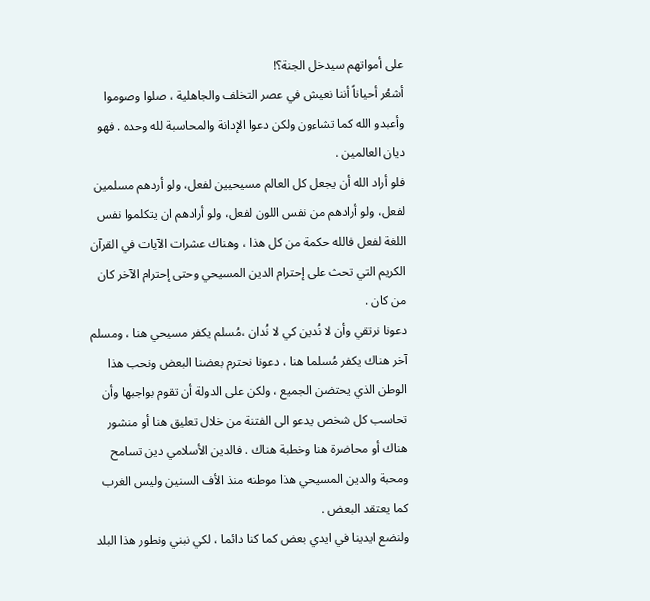على أمواتهم سيدخل الجنة؟!
أشعُر أحياناً أننا نعيش في عصر التخلف والجاهلية ، صلوا وصوموا وأعبدو الله كما تشاءون ولكن دعوا الإدانة والمحاسبة لله وحده . فهو ديان العالمين .
فلو أراد الله أن يجعل كل العالم مسيحيين لفعل، ولو أردهم مسلمين لفعل، ولو أرادهم من نفس اللون لفعل، ولو أرادهم ان يتكلموا نفس اللغة لفعل فالله حكمة من كل هذا ، وهناك عشرات الآيات في القرآن الكريم التي تحث على إحترام الدين المسيحي وحتى إحترام الآخر كان من كان .
دعونا نرتقي وأن لا نُدين كي لا نُدان ،مُسلم يكفر مسيحي هنا ، ومسلم آخر هناك يكفر مُسلما هنا ، دعونا نحترم بعضنا البعض ونحب هذا الوطن الذي يحتضن الجميع ، ولكن على الدولة أن تقوم بواجبها وأن تحاسب كل شخص يدعو الى الفتنة من خلال تعليق هنا أو منشور هناك أو محاضرة هنا وخطبة هناك . فالدين الأسلامي دين تسامح ومحبة والدين المسيحي هذا موطنه منذ الأف السنين وليس الغرب كما يعتقد البعض .
ولنضع ايدينا في ايدي بعض كما كنا دائما ، لكي نبني ونطور هذا البلد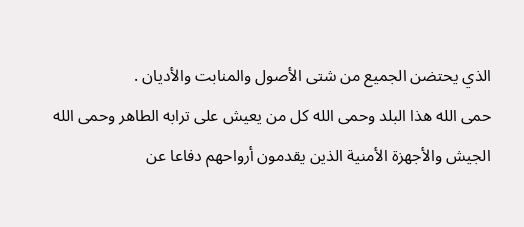الذي يحتضن الجميع من شتى الأصول والمنابت والأديان .
حمى الله هذا البلد وحمى الله كل من يعيش على ترابه الطاهر وحمى الله الجيش والأجهزة الأمنية الذين يقدمون أرواحهم دفاعا عن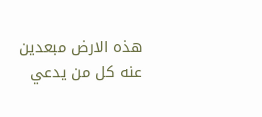هذه الارض مبعدين عنه كل من يدعي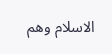الاسلام وهم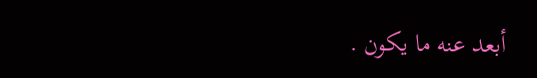أبعد عنه ما يكون .